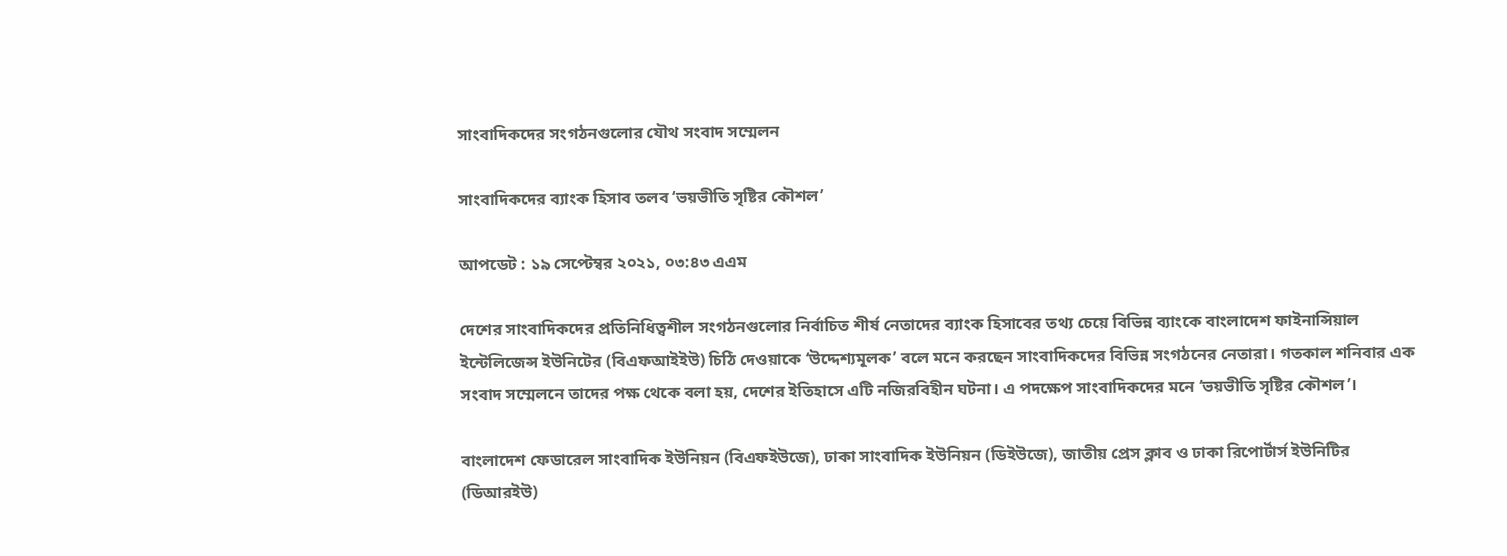সাংবাদিকদের সংগঠনগুলোর যৌথ সংবাদ সম্মেলন

সাংবাদিকদের ব্যাংক হিসাব তলব ‘ভয়ভীতি সৃষ্টির কৌশল’

আপডেট : ১৯ সেপ্টেম্বর ২০২১, ০৩:৪৩ এএম

দেশের সাংবাদিকদের প্রতিনিধিত্বশীল সংগঠনগুলোর নির্বাচিত শীর্ষ নেতাদের ব্যাংক হিসাবের তথ্য চেয়ে বিভিন্ন ব্যাংকে বাংলাদেশ ফাইনান্সিয়াল ইন্টেলিজেন্স ইউনিটের (বিএফআইইউ) চিঠি দেওয়াকে ‘উদ্দেশ্যমূলক’ বলে মনে করছেন সাংবাদিকদের বিভিন্ন সংগঠনের নেতারা। গতকাল শনিবার এক সংবাদ সম্মেলনে তাদের পক্ষ থেকে বলা হয়, দেশের ইতিহাসে এটি নজিরবিহীন ঘটনা। এ পদক্ষেপ সাংবাদিকদের মনে ‘ভয়ভীতি সৃষ্টির কৌশল’।

বাংলাদেশ ফেডারেল সাংবাদিক ইউনিয়ন (বিএফইউজে), ঢাকা সাংবাদিক ইউনিয়ন (ডিইউজে), জাতীয় প্রেস ক্লাব ও ঢাকা রিপোর্টার্স ইউনিটির (ডিআরইউ)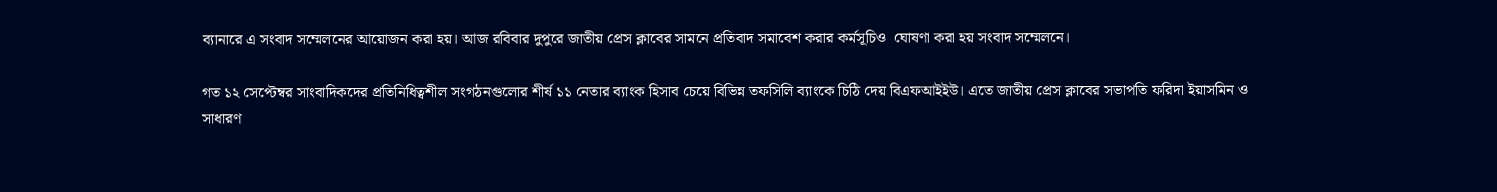ব্যানারে এ সংবাদ সম্মেলনের আয়োজন করা হয়। আজ রবিবার দুপুরে জাতীয় প্রেস ক্লাবের সামনে প্রতিবাদ সমাবেশ করার কর্মসূচিও  ঘোষণা করা হয় সংবাদ সম্মেলনে।

গত ১২ সেপ্টেম্বর সাংবাদিকদের প্রতিনিধিত্বশীল সংগঠনগুলোর শীর্ষ ১১ নেতার ব্যাংক হিসাব চেয়ে বিভিন্ন তফসিলি ব্যাংকে চিঠি দেয় বিএফআইইউ। এতে জাতীয় প্রেস ক্লাবের সভাপতি ফরিদা ইয়াসমিন ও সাধারণ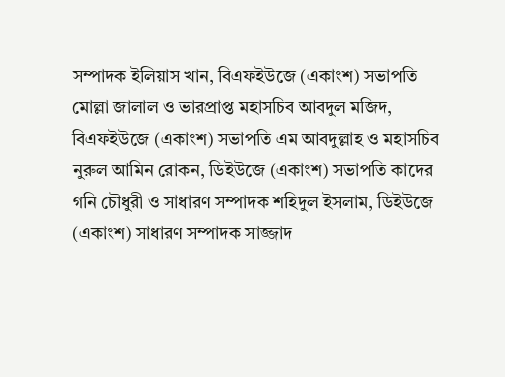সম্পাদক ইলিয়াস খান, বিএফইউজে (একাংশ) সভাপতি মোল্লা জালাল ও ভারপ্রাপ্ত মহাসচিব আবদুল মজিদ, বিএফইউজে (একাংশ) সভাপতি এম আবদুল্লাহ ও মহাসচিব নুরুল আমিন রোকন, ডিইউজে (একাংশ) সভাপতি কাদের গনি চৌধুরী ও সাধারণ সম্পাদক শহিদুল ইসলাম, ডিইউজে (একাংশ) সাধারণ সম্পাদক সাজ্জাদ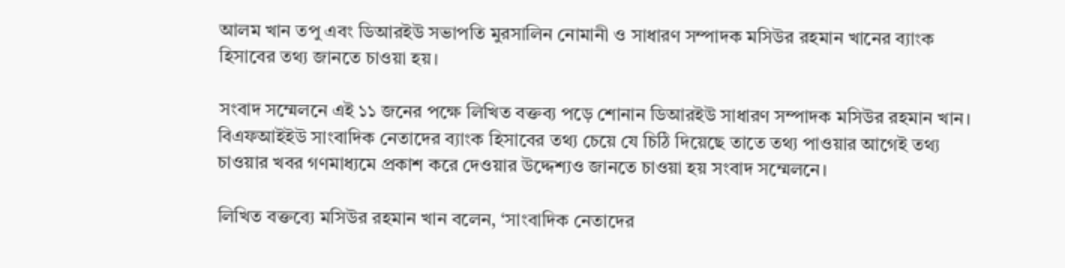আলম খান তপু এবং ডিআরইউ সভাপতি মুরসালিন নোমানী ও সাধারণ সম্পাদক মসিউর রহমান খানের ব্যাংক হিসাবের তথ্য জানতে চাওয়া হয়।

সংবাদ সম্মেলনে এই ১১ জনের পক্ষে লিখিত বক্তব্য পড়ে শোনান ডিআরইউ সাধারণ সম্পাদক মসিউর রহমান খান। বিএফআইইউ সাংবাদিক নেতাদের ব্যাংক হিসাবের তথ্য চেয়ে যে চিঠি দিয়েছে তাতে তথ্য পাওয়ার আগেই তথ্য চাওয়ার খবর গণমাধ্যমে প্রকাশ করে দেওয়ার উদ্দেশ্যও জানতে চাওয়া হয় সংবাদ সম্মেলনে।

লিখিত বক্তব্যে মসিউর রহমান খান বলেন, ‘সাংবাদিক নেতাদের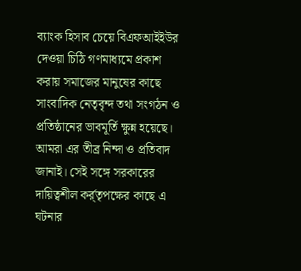ব্যাংক হিসাব চেয়ে বিএফআইইউর দেওয়া চিঠি গণমাধ্যমে প্রকাশ করায় সমাজের মানুষের কাছে সাংবাদিক নেতৃবৃন্দ তথা সংগঠন ও প্রতিষ্ঠানের ভাবমূর্তি ক্ষুন্ন হয়েছে। আমরা এর তীব্র নিন্দা ও প্রতিবাদ জানাই। সেই সঙ্গে সরকারের দায়িত্বশীল কর্র্তৃপক্ষের কাছে এ ঘটনার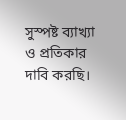সুস্পষ্ট ব্যাখ্যা ও প্রতিকার দাবি করছি।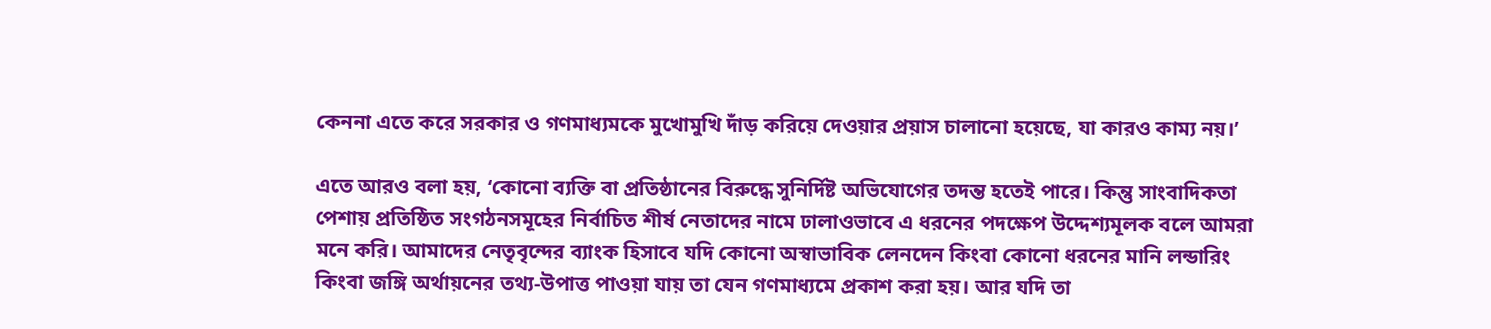কেননা এতে করে সরকার ও গণমাধ্যমকে মুখোমুখি দাঁড় করিয়ে দেওয়ার প্রয়াস চালানো হয়েছে, যা কারও কাম্য নয়।’

এতে আরও বলা হয়, ‘কোনো ব্যক্তি বা প্রতিষ্ঠানের বিরুদ্ধে সুনির্দিষ্ট অভিযোগের তদন্ত হতেই পারে। কিন্তু সাংবাদিকতা পেশায় প্রতিষ্ঠিত সংগঠনসমূহের নির্বাচিত শীর্ষ নেতাদের নামে ঢালাওভাবে এ ধরনের পদক্ষেপ উদ্দেশ্যমূলক বলে আমরা মনে করি। আমাদের নেতৃবৃন্দের ব্যাংক হিসাবে যদি কোনো অস্বাভাবিক লেনদেন কিংবা কোনো ধরনের মানি লন্ডারিং কিংবা জঙ্গি অর্থায়নের তথ্য-উপাত্ত পাওয়া যায় তা যেন গণমাধ্যমে প্রকাশ করা হয়। আর যদি তা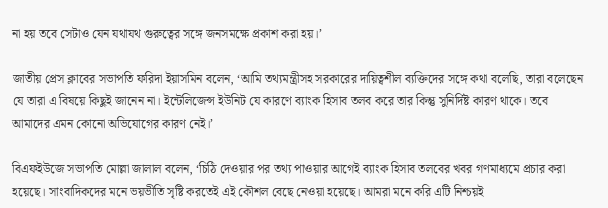না হয় তবে সেটাও যেন যথাযথ গুরুত্বের সঙ্গে জনসমক্ষে প্রকাশ করা হয়।’

জাতীয় প্রেস ক্লাবের সভাপতি ফরিদা ইয়াসমিন বলেন, ‘আমি তথ্যমন্ত্রীসহ সরকারের দায়িত্বশীল ব্যক্তিদের সঙ্গে কথা বলেছি, তারা বলেছেন যে তারা এ বিষয়ে কিছুই জানেন না। ইন্টেলিজেন্স ইউনিট যে কারণে ব্যাংক হিসাব তলব করে তার কিন্তু সুনির্দিষ্ট কারণ থাকে। তবে আমাদের এমন কোনো অভিযোগের কারণ নেই।’

বিএফইউজে সভাপতি মোল্লা জালাল বলেন, ‘চিঠি দেওয়ার পর তথ্য পাওয়ার আগেই ব্যাংক হিসাব তলবের খবর গণমাধ্যমে প্রচার করা হয়েছে। সাংবাদিকদের মনে ভয়ভীতি সৃষ্টি করতেই এই কৌশল বেছে নেওয়া হয়েছে। আমরা মনে করি এটি নিশ্চয়ই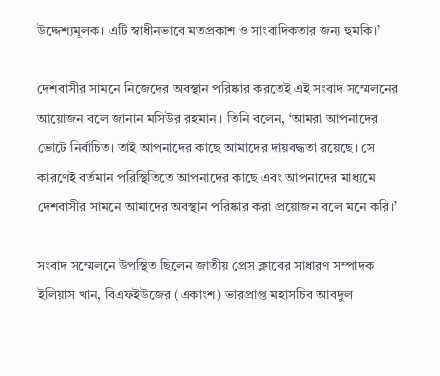উদ্দেশ্যমূলক। এটি স্বাধীনভাবে মতপ্রকাশ ও সাংবাদিকতার জন্য হুমকি।’

দেশবাসীর সামনে নিজেদের অবস্থান পরিষ্কার করতেই এই সংবাদ সম্মেলনের আয়োজন বলে জানান মসিউর রহমান। তিনি বলেন, ‘আমরা আপনাদের ভোটে নির্বাচিত। তাই আপনাদের কাছে আমাদের দায়বদ্ধতা রয়েছে। সে কারণেই বর্তমান পরিস্থিতিতে আপনাদের কাছে এবং আপনাদের মাধ্যমে দেশবাসীর সামনে আমাদের অবস্থান পরিষ্কার করা প্রয়োজন বলে মনে করি।’

সংবাদ সম্মেলনে উপস্থিত ছিলেন জাতীয় প্রেস ক্লাবের সাধারণ সম্পাদক ইলিয়াস খান, বিএফইউজের (একাংশ) ভারপ্রাপ্ত মহাসচিব আবদুল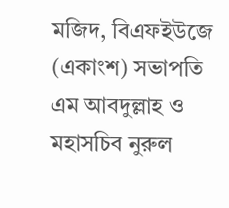মজিদ, বিএফইউজে (একাংশ) সভাপতি এম আবদুল্লাহ ও মহাসচিব নুরুল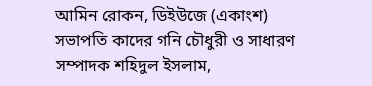আমিন রোকন, ডিইউজে (একাংশ) সভাপতি কাদের গনি চৌধুরী ও সাধারণ সম্পাদক শহিদুল ইসলাম,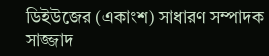ডিইউজের (একাংশ) সাধারণ সম্পাদক সাজ্জাদ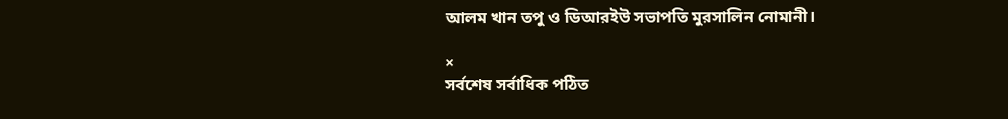আলম খান তপু ও ডিআরইউ সভাপতি মুরসালিন নোমানী।

×
সর্বশেষ সর্বাধিক পঠিত